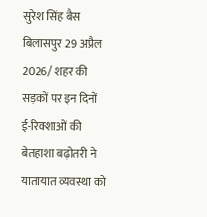सुरेश सिंह बैस
बिलासपुर 29 अप्रैल 2026/ शहर की सड़कों पर इन दिनों ई-रिक्शाओं की बेतहाशा बढ़ोतरी ने यातायात व्यवस्था को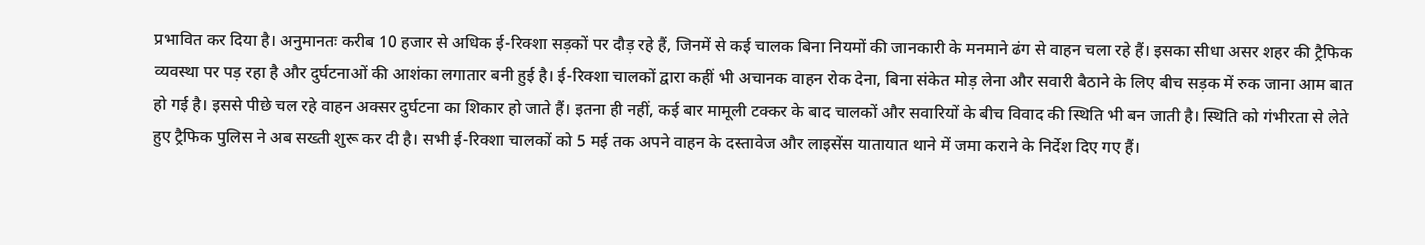प्रभावित कर दिया है। अनुमानतः करीब 10 हजार से अधिक ई-रिक्शा सड़कों पर दौड़ रहे हैं, जिनमें से कई चालक बिना नियमों की जानकारी के मनमाने ढंग से वाहन चला रहे हैं। इसका सीधा असर शहर की ट्रैफिक व्यवस्था पर पड़ रहा है और दुर्घटनाओं की आशंका लगातार बनी हुई है। ई-रिक्शा चालकों द्वारा कहीं भी अचानक वाहन रोक देना, बिना संकेत मोड़ लेना और सवारी बैठाने के लिए बीच सड़क में रुक जाना आम बात हो गई है। इससे पीछे चल रहे वाहन अक्सर दुर्घटना का शिकार हो जाते हैं। इतना ही नहीं, कई बार मामूली टक्कर के बाद चालकों और सवारियों के बीच विवाद की स्थिति भी बन जाती है। स्थिति को गंभीरता से लेते हुए ट्रैफिक पुलिस ने अब सख्ती शुरू कर दी है। सभी ई-रिक्शा चालकों को 5 मई तक अपने वाहन के दस्तावेज और लाइसेंस यातायात थाने में जमा कराने के निर्देश दिए गए हैं।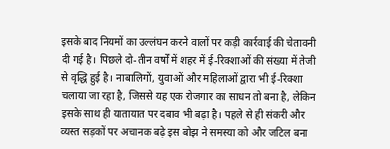इसके बाद नियमों का उल्लंघन करने वालों पर कड़ी कार्रवाई की चेतावनी दी गई है। पिछले दो-तीन वर्षों में शहर में ई-रिक्शाओं की संख्या में तेजी से वृद्धि हुई है। नाबालिगों, युवाओं और महिलाओं द्वारा भी ई-रिक्शा चलाया जा रहा है, जिससे यह एक रोजगार का साधन तो बना है, लेकिन इसके साथ ही यातायात पर दबाव भी बढ़ा है। पहले से ही संकरी और व्यस्त सड़कों पर अचानक बढ़े इस बोझ ने समस्या को और जटिल बना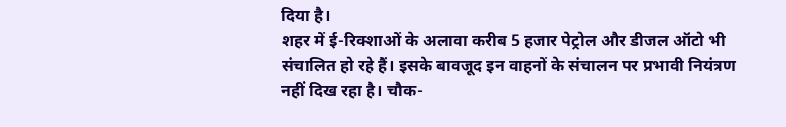दिया है।
शहर में ई-रिक्शाओं के अलावा करीब 5 हजार पेट्रोल और डीजल ऑटो भी संचालित हो रहे हैं। इसके बावजूद इन वाहनों के संचालन पर प्रभावी नियंत्रण नहीं दिख रहा है। चौक-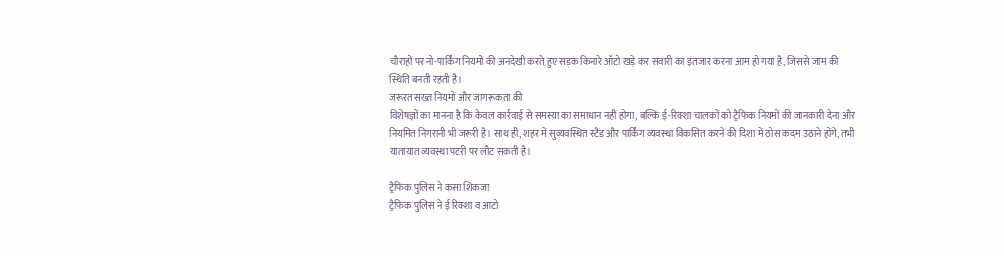चौराहों पर नो-पार्किंग नियमों की अनदेखी करते हुए सड़क किनारे ऑटो खड़े कर सवारी का इंतजार करना आम हो गया है, जिससे जाम की स्थिति बनती रहती है।
जरूरत सख्त नियमों और जागरूकता की
विशेषज्ञों का मानना है कि केवल कार्रवाई से समस्या का समाधान नहीं होगा, बल्कि ई-रिक्शा चालकों को ट्रैफिक नियमों की जानकारी देना और नियमित निगरानी भी जरूरी है। साथ ही, शहर में सुव्यवस्थित स्टैंड और पार्किंग व्यवस्था विकसित करने की दिशा में ठोस कदम उठाने होंगे, तभी यातायात व्यवस्था पटरी पर लौट सकती है।

ट्रैफिक पुलिस ने कसा शिंकजा
ट्रैफिक पुलिस ने ई रिक्शा व आटो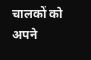चालकों को अपने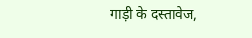गाड़ी के दस्तावेज,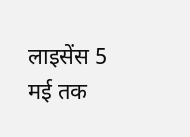लाइसेंस 5 मई तक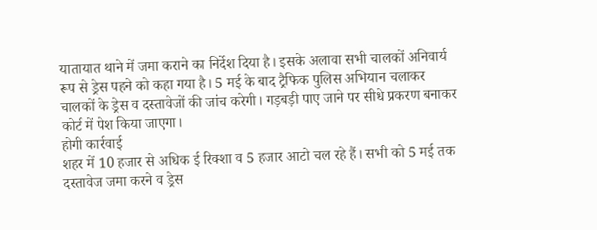यातायात थाने में जमा कराने का निर्देश दिया है। इसके अलावा सभी चालकों अनिवार्य रूप से ड्रेस पहने को कहा गया है। 5 मई के बाद ट्रैफिक पुलिस अभियान चलाकर चालकों के ड्रेस व दस्तावेजों की जांच करेगी। गड़बड़ी पाए जाने पर सीधे प्रकरण बनाकर कोर्ट में पेश किया जाएगा।
होगी कार्रवाई
शहर में 10 हजार से अधिक ई रिक्शा व 5 हजार आटो चल रहे हैं। सभी को 5 मई तक दस्तावेज जमा करने व ड्रेस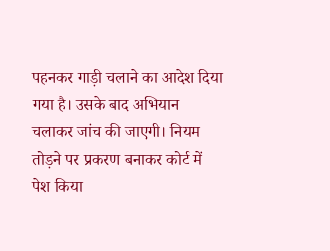पहनकर गाड़ी चलाने का आदेश दिया गया है। उसके बाद अभियान चलाकर जांच की जाएगी। नियम तोड़ने पर प्रकरण बनाकर कोर्ट में पेश किया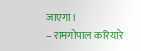जाएगा।
– रामगोपाल करियारे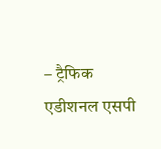– ट्रैफिक एडीशनल एसपी